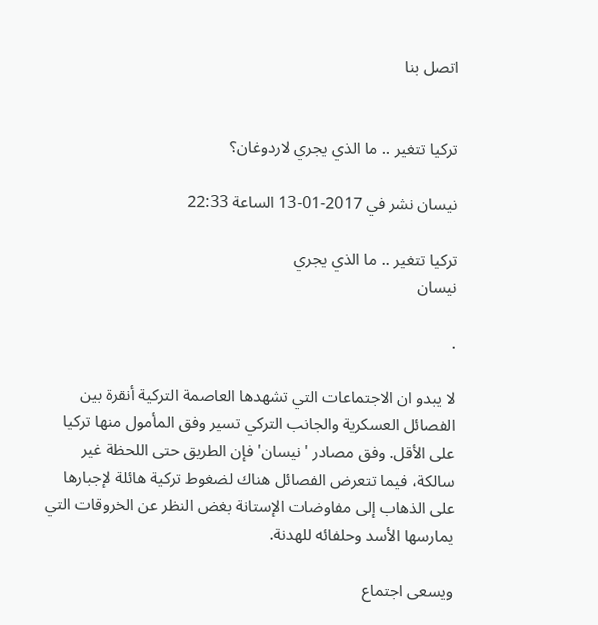اتصل بنا


تركيا تتغير .. ما الذي يجري لاردوغان؟

نيسان نشر في 2017-01-13 الساعة 22:33

تركيا تتغير .. ما الذي يجري
نيسان

.

لا يبدو ان الاجتماعات التي تشهدها العاصمة التركية أنقرة بين الفصائل العسكرية والجانب التركي تسير وفق المأمول منها تركيا على الأقل. وفق مصادر 'نيسان' فإن الطريق حتى اللحظة غير سالكة، فيما تتعرض الفصائل هناك لضغوط تركية هائلة لإجبارها على الذهاب إلى مفاوضات الإستانة بغض النظر عن الخروقات التي يمارسها الأسد وحلفائه للهدنة.

ويسعى اجتماع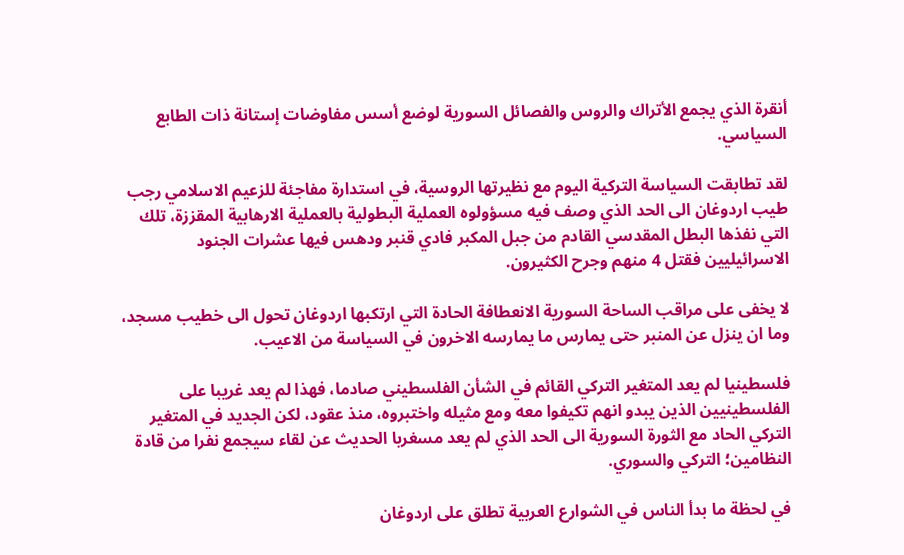أنقرة الذي يجمع الأتراك والروس والفصائل السورية لوضع أسس مفاوضات إستانة ذات الطابع السياسي.

لقد تطابقت السياسة التركية اليوم مع نظيرتها الروسية، في استدارة مفاجئة للزعيم الاسلامي رجب طيب اردوغان الى الحد الذي وصف فيه مسؤولوه العملية البطولية بالعملية الارهابية المقززة، تلك التي نفذها البطل المقدسي القادم من جبل المكبر فادي قنبر ودهس فيها عشرات الجنود الاسرائيليين فقتل 4 منهم وجرح الكثيرون.

لا يخفى على مراقب الساحة السورية الانعطافة الحادة التي ارتكبها اردوغان تحول الى خطيب مسجد، وما ان ينزل عن المنبر حتى يمارس ما يمارسه الاخرون في السياسة من الاعيب.

فلسطينيا لم يعد المتغير التركي القائم في الشأن الفلسطيني صادما، فهذا لم يعد غريبا على الفلسطينيين الذين يبدو انهم تكيفوا معه ومع مثيله واختبروه، منذ عقود، لكن الجديد في المتغير التركي الحاد مع الثورة السورية الى الحد الذي لم يعد مسغربا الحديث عن لقاء سيجمع نفرا من قادة النظامين؛ التركي والسوري.

في لحظة ما بدأ الناس في الشوارع العربية تطلق على اردوغان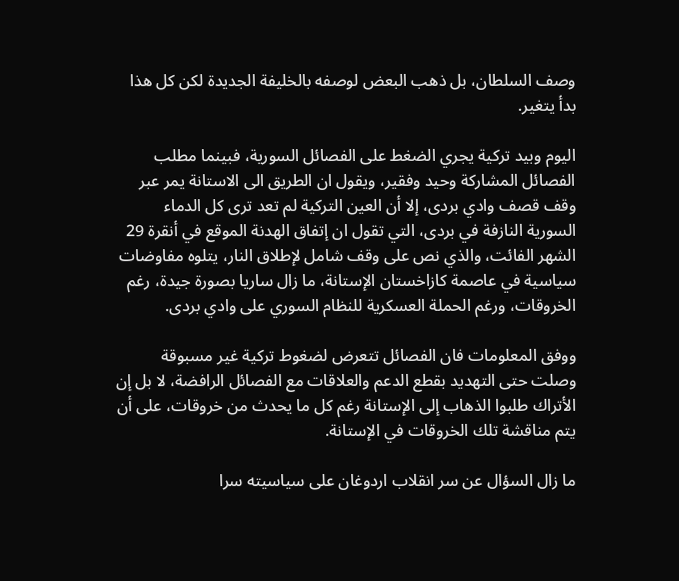وصف السلطان، بل ذهب البعض لوصفه بالخليفة الجديدة لكن كل هذا بدأ يتغير.

اليوم وبيد تركية يجري الضغط على الفصائل السورية، فبينما مطلب الفصائل المشاركة وحيد وفقير، ويقول ان الطريق الى الاستانة يمر عبر وقف قصف وادي بردى، إلا أن العين التركية لم تعد ترى كل الدماء السورية النازفة في بردى، التي تقول ان إتفاق الهدنة الموقع في أنقرة 29 الشهر الفائت، والذي نص على وقف شامل لإطلاق النار، يتلوه مفاوضات سياسية في عاصمة كازاخستان الإستانة، ما زال ساريا بصورة جيدة، رغم الخروقات، ورغم الحملة العسكرية للنظام السوري على وادي بردى.

ووفق المعلومات فان الفصائل تتعرض لضغوط تركية غير مسبوقة وصلت حتى التهديد بقطع الدعم والعلاقات مع الفصائل الرافضة، لا بل إن الأتراك طلبوا الذهاب إلى الإستانة رغم كل ما يحدث من خروقات، على أن يتم مناقشة تلك الخروقات في الإستانة.

ما زال السؤال عن سر انقلاب اردوغان على سياسيته سرا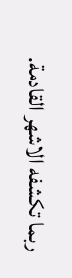ربما تكشفه الاشهر القادمة.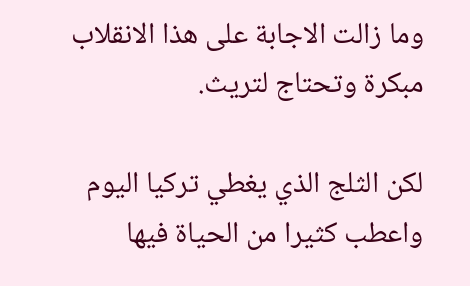وما زالت الاجابة على هذا الانقلاب مبكرة وتحتاج لتريث.

لكن الثلج الذي يغطي تركيا اليوم واعطب كثيرا من الحياة فيها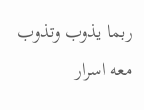ربما يذوب وتذوب معه اسرار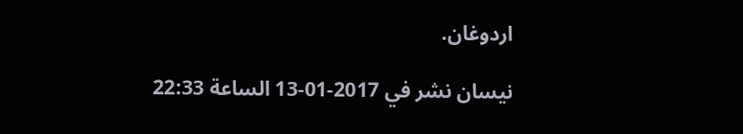اردوغان.

نيسان نشر في 2017-01-13 الساعة 22:33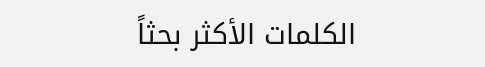الكلمات الأكثر بحثاً